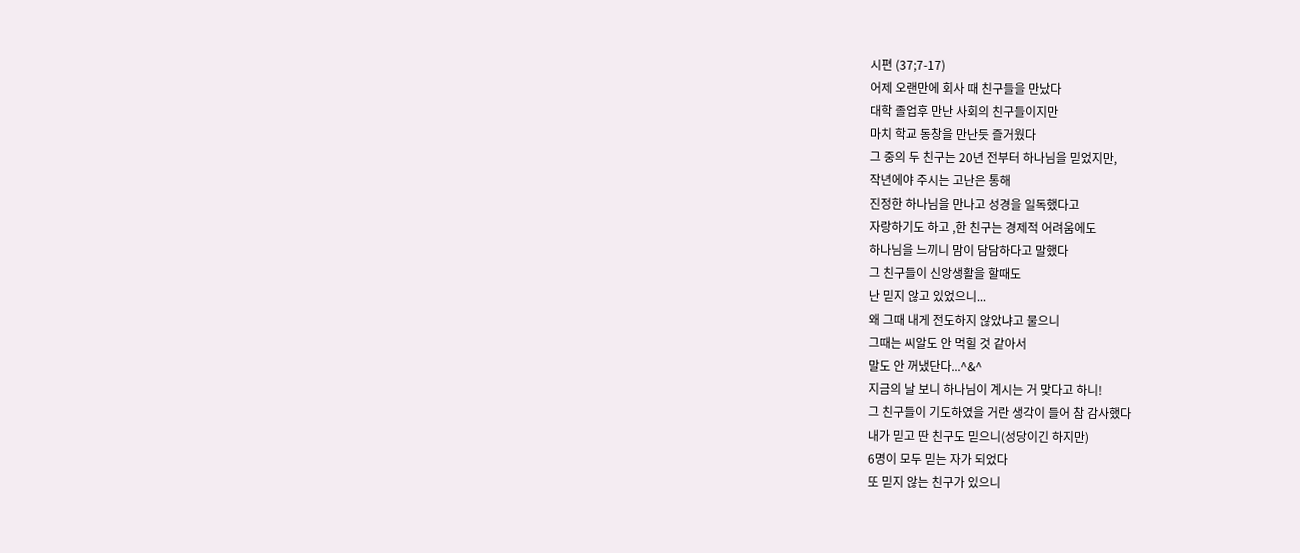시편 (37;7-17)
어제 오랜만에 회사 때 친구들을 만났다
대학 졸업후 만난 사회의 친구들이지만
마치 학교 동창을 만난듯 즐거웠다
그 중의 두 친구는 20년 전부터 하나님을 믿었지만,
작년에야 주시는 고난은 통해
진정한 하나님을 만나고 성경을 일독했다고
자랑하기도 하고 ,한 친구는 경제적 어려움에도
하나님을 느끼니 맘이 담담하다고 말했다
그 친구들이 신앙생활을 할때도
난 믿지 않고 있었으니...
왜 그때 내게 전도하지 않았냐고 물으니
그때는 씨알도 안 먹힐 것 같아서
말도 안 꺼냈단다...^&^
지금의 날 보니 하나님이 계시는 거 맞다고 하니!
그 친구들이 기도하였을 거란 생각이 들어 참 감사했다
내가 믿고 딴 친구도 믿으니(성당이긴 하지만)
6명이 모두 믿는 자가 되었다
또 믿지 않는 친구가 있으니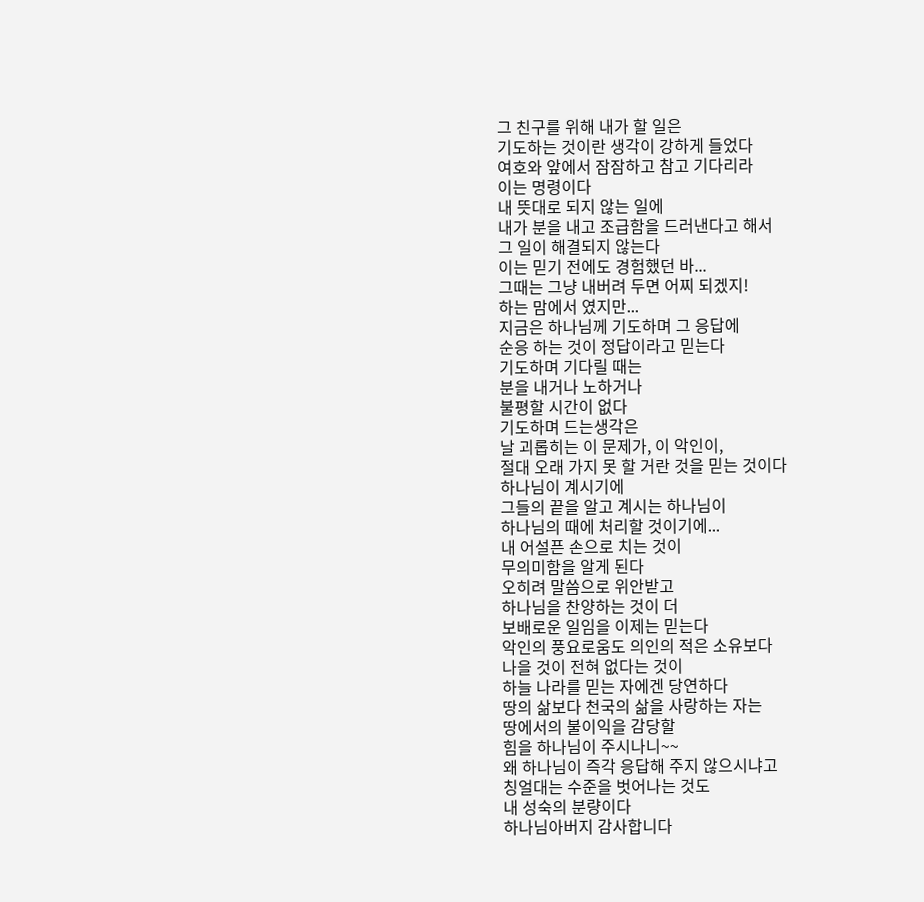그 친구를 위해 내가 할 일은
기도하는 것이란 생각이 강하게 들었다
여호와 앞에서 잠잠하고 참고 기다리라
이는 명령이다
내 뜻대로 되지 않는 일에
내가 분을 내고 조급함을 드러낸다고 해서
그 일이 해결되지 않는다
이는 믿기 전에도 경험했던 바...
그때는 그냥 내버려 두면 어찌 되겠지!
하는 맘에서 였지만...
지금은 하나님께 기도하며 그 응답에
순응 하는 것이 정답이라고 믿는다
기도하며 기다릴 때는
분을 내거나 노하거나
불평할 시간이 없다
기도하며 드는생각은
날 괴롭히는 이 문제가, 이 악인이,
절대 오래 가지 못 할 거란 것을 믿는 것이다
하나님이 계시기에
그들의 끝을 알고 계시는 하나님이
하나님의 때에 처리할 것이기에...
내 어설픈 손으로 치는 것이
무의미함을 알게 된다
오히려 말씀으로 위안받고
하나님을 찬양하는 것이 더
보배로운 일임을 이제는 믿는다
악인의 풍요로움도 의인의 적은 소유보다
나을 것이 전혀 없다는 것이
하늘 나라를 믿는 자에겐 당연하다
땅의 삶보다 천국의 삶을 사랑하는 자는
땅에서의 불이익을 감당할
힘을 하나님이 주시나니~~
왜 하나님이 즉각 응답해 주지 않으시냐고
칭얼대는 수준을 벗어나는 것도
내 성숙의 분량이다
하나님아버지 감사합니다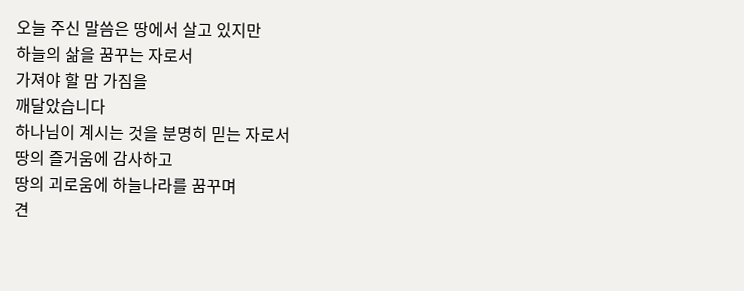오늘 주신 말씀은 땅에서 살고 있지만
하늘의 삶을 꿈꾸는 자로서
가져야 할 맘 가짐을
깨달았습니다
하나님이 계시는 것을 분명히 믿는 자로서
땅의 즐거움에 감사하고
땅의 괴로움에 하늘나라를 꿈꾸며
견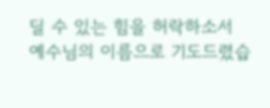딜 수 있는 힘을 허락하소서
예수님의 이름으로 기도드렸습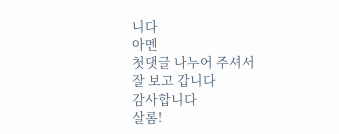니다
아멘
첫댓글 나누어 주셔서
잘 보고 갑니다
감사합니다
살롬!